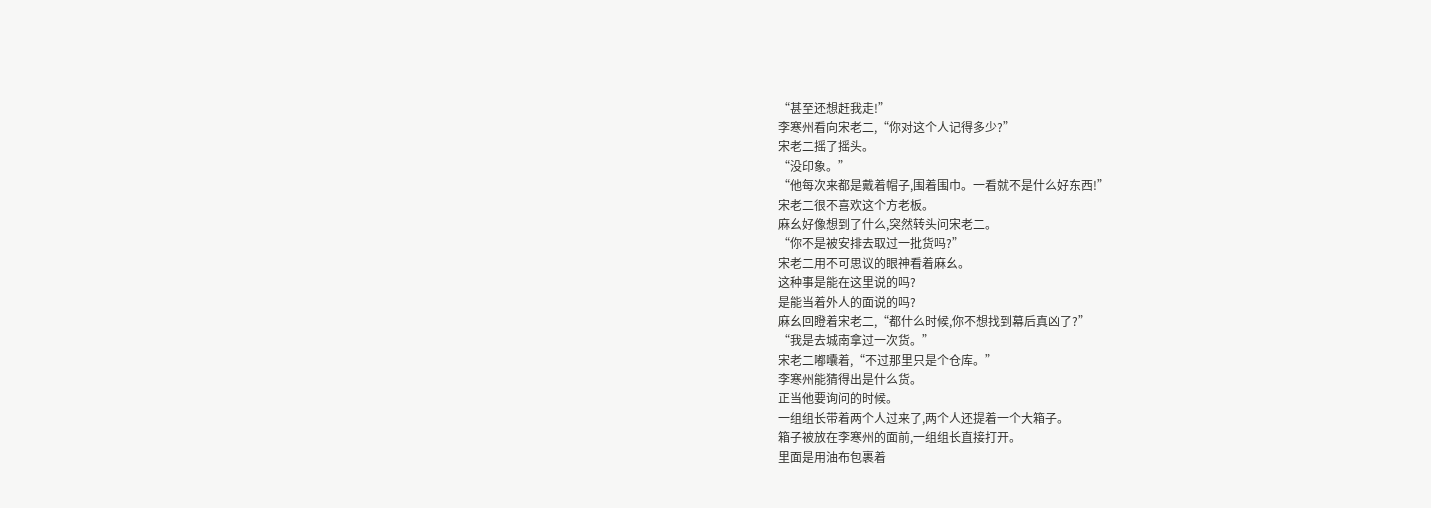“甚至还想赶我走!”
李寒州看向宋老二,“你对这个人记得多少?”
宋老二摇了摇头。
“没印象。”
“他每次来都是戴着帽子,围着围巾。一看就不是什么好东西!”
宋老二很不喜欢这个方老板。
麻幺好像想到了什么,突然转头问宋老二。
“你不是被安排去取过一批货吗?”
宋老二用不可思议的眼神看着麻幺。
这种事是能在这里说的吗?
是能当着外人的面说的吗?
麻幺回瞪着宋老二,“都什么时候,你不想找到幕后真凶了?”
“我是去城南拿过一次货。”
宋老二嘟囔着,“不过那里只是个仓库。”
李寒州能猜得出是什么货。
正当他要询问的时候。
一组组长带着两个人过来了,两个人还提着一个大箱子。
箱子被放在李寒州的面前,一组组长直接打开。
里面是用油布包裹着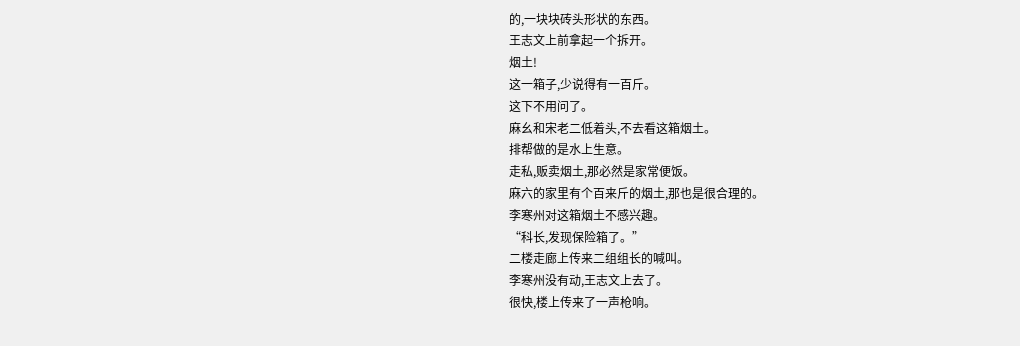的,一块块砖头形状的东西。
王志文上前拿起一个拆开。
烟土!
这一箱子,少说得有一百斤。
这下不用问了。
麻幺和宋老二低着头,不去看这箱烟土。
排帮做的是水上生意。
走私,贩卖烟土,那必然是家常便饭。
麻六的家里有个百来斤的烟土,那也是很合理的。
李寒州对这箱烟土不感兴趣。
“科长,发现保险箱了。”
二楼走廊上传来二组组长的喊叫。
李寒州没有动,王志文上去了。
很快,楼上传来了一声枪响。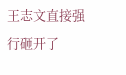王志文直接强行砸开了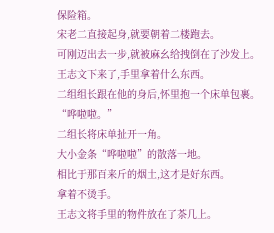保险箱。
宋老二直接起身,就要朝着二楼跑去。
可刚迈出去一步,就被麻幺给拽倒在了沙发上。
王志文下来了,手里拿着什么东西。
二组组长跟在他的身后,怀里抱一个床单包裹。
“哗啦啦。”
二组长将床单扯开一角。
大小金条“哗啦啦”的散落一地。
相比于那百来斤的烟土,这才是好东西。
拿着不烫手。
王志文将手里的物件放在了茶几上。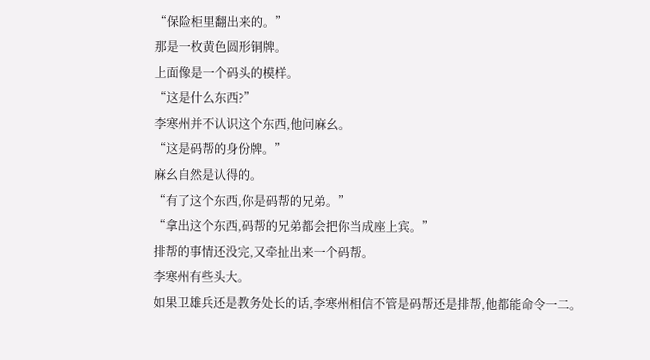“保险柜里翻出来的。”
那是一枚黄色圆形铜牌。
上面像是一个码头的模样。
“这是什么东西?”
李寒州并不认识这个东西,他问麻幺。
“这是码帮的身份牌。”
麻幺自然是认得的。
“有了这个东西,你是码帮的兄弟。”
“拿出这个东西,码帮的兄弟都会把你当成座上宾。”
排帮的事情还没完,又牵扯出来一个码帮。
李寒州有些头大。
如果卫雄兵还是教务处长的话,李寒州相信不管是码帮还是排帮,他都能命令一二。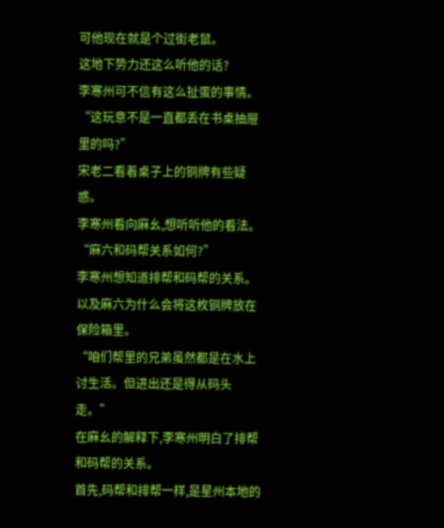可他现在就是个过街老鼠。
这地下势力还这么听他的话?
李寒州可不信有这么扯蛋的事情。
“这玩意不是一直都丢在书桌抽屉里的吗?”
宋老二看着桌子上的铜牌有些疑惑。
李寒州看向麻幺,想听听他的看法。
“麻六和码帮关系如何?”
李寒州想知道排帮和码帮的关系。
以及麻六为什么会将这枚铜牌放在保险箱里。
“咱们帮里的兄弟虽然都是在水上讨生活。但进出还是得从码头走。”
在麻幺的解释下,李寒州明白了排帮和码帮的关系。
首先,码帮和排帮一样,是星州本地的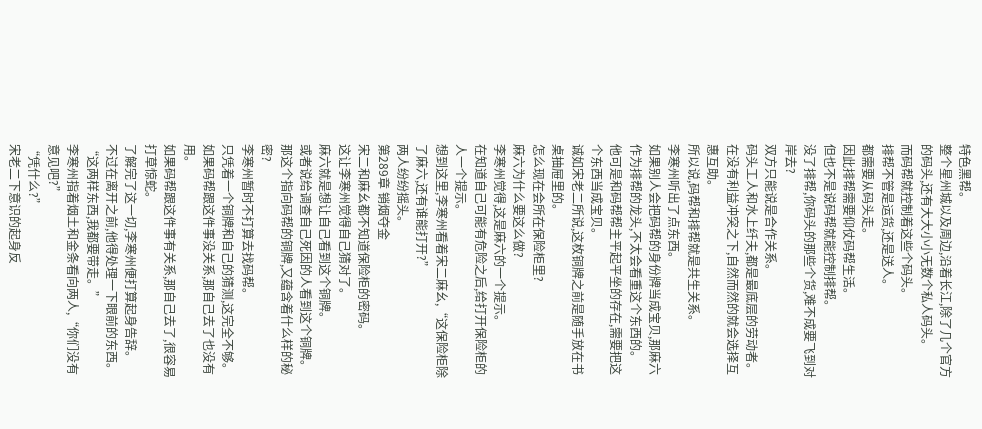特色黑帮。
整个星州城以及周边,沿着长江,除了几个官方的码头,还有大大小小无数个私人码头。
而码帮就控制着这些个码头。
排帮不管是运货,还是送人。
都需要从码头走。
因此排帮需要仰仗码帮生活。
但也不是说码帮就能控制排帮。
没了排帮,你码头的那些个货,难不成要飞到对岸去?
双方只能说是合作关系。
码头工人和水上纤夫,都是最底层的劳动者。
在没有利益冲突之下,自然而然的就会选择互惠互助。
所以说,码帮和排帮就是共生关系。
李寒州听出了点东西。
如果别人会把码帮的身份牌当成宝贝,那麻六作为排帮的龙头,不太会看重这个东西的。
他可是和码帮帮主平起平坐的存在,需要把这个东西当成宝贝。
诚如宋老二所说,这枚铜牌之前是随手放在书桌抽屉里的。
怎么现在会所在保险柜里?
麻六为什么要这么做?
李寒州觉得,这是麻六的一个提示。
在知道自己可能有危险之后,给打开保险柜的人一个提示。
想到这里,李寒州看着宋二麻幺,“这保险柜除了麻六,还有谁能打开?”
两人纷纷摇头。
第289章 销烟夺金
宋二和麻幺都不知道保险柜的密码。
这让李寒州觉得自己猜对了。
麻六就是想让自己看到这个铜牌。
或者说给调查自己死因的人看到这个铜牌。
那这个指向码帮的铜牌,又蕴含着什么样的秘密?
李寒州暂时不打算去找码帮。
只凭着一个铜牌和自己的猜测,这完全不够。
如果码帮跟这件事没关系,那自己去了也没有用。
如果码帮跟这件事有关系,那自己去了,很容易打草惊蛇。
了解完了这一切,李寒州便打算起身告辞。
不过在离开之前,他得处理一下眼前的东西。
“这两样东西,我都要带走。”
李寒州指着烟土和金条看向两人,“你们没有意见吧?”
“凭什么?”
宋老二下意识的起身反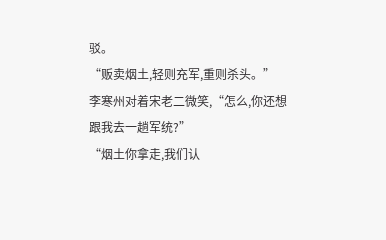驳。
“贩卖烟土,轻则充军,重则杀头。”
李寒州对着宋老二微笑,“怎么,你还想跟我去一趟军统?”
“烟土你拿走,我们认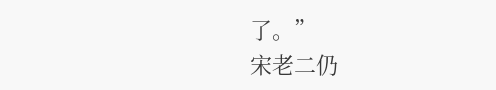了。”
宋老二仍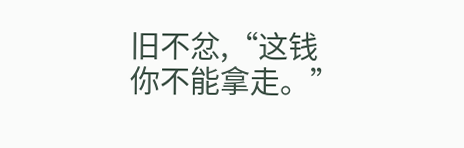旧不忿,“这钱你不能拿走。”